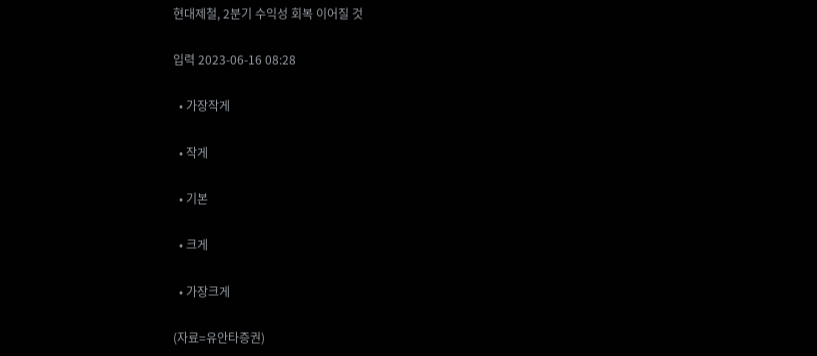현대제철, 2분기 수익성 회복 이어질 것

입력 2023-06-16 08:28

  • 가장작게

  • 작게

  • 기본

  • 크게

  • 가장크게

(자료=유안타증권)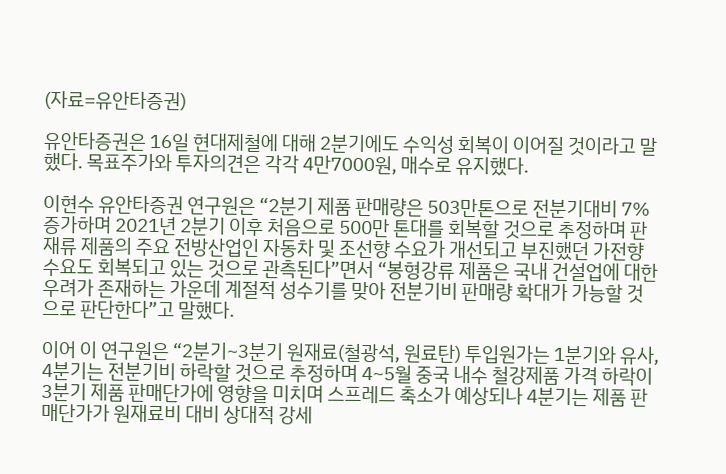(자료=유안타증권)

유안타증권은 16일 현대제철에 대해 2분기에도 수익성 회복이 이어질 것이라고 말했다. 목표주가와 투자의견은 각각 4만7000원, 매수로 유지했다.

이현수 유안타증권 연구원은 “2분기 제품 판매량은 503만톤으로 전분기대비 7% 증가하며 2021년 2분기 이후 처음으로 500만 톤대를 회복할 것으로 추정하며 판재류 제품의 주요 전방산업인 자동차 및 조선향 수요가 개선되고 부진했던 가전향 수요도 회복되고 있는 것으로 관측된다”면서 “봉형강류 제품은 국내 건설업에 대한 우려가 존재하는 가운데 계절적 성수기를 맞아 전분기비 판매량 확대가 가능할 것으로 판단한다”고 말했다.

이어 이 연구원은 “2분기~3분기 원재료(철광석, 원료탄) 투입원가는 1분기와 유사, 4분기는 전분기비 하락할 것으로 추정하며 4~5월 중국 내수 철강제품 가격 하락이 3분기 제품 판매단가에 영향을 미치며 스프레드 축소가 예상되나 4분기는 제품 판매단가가 원재료비 대비 상대적 강세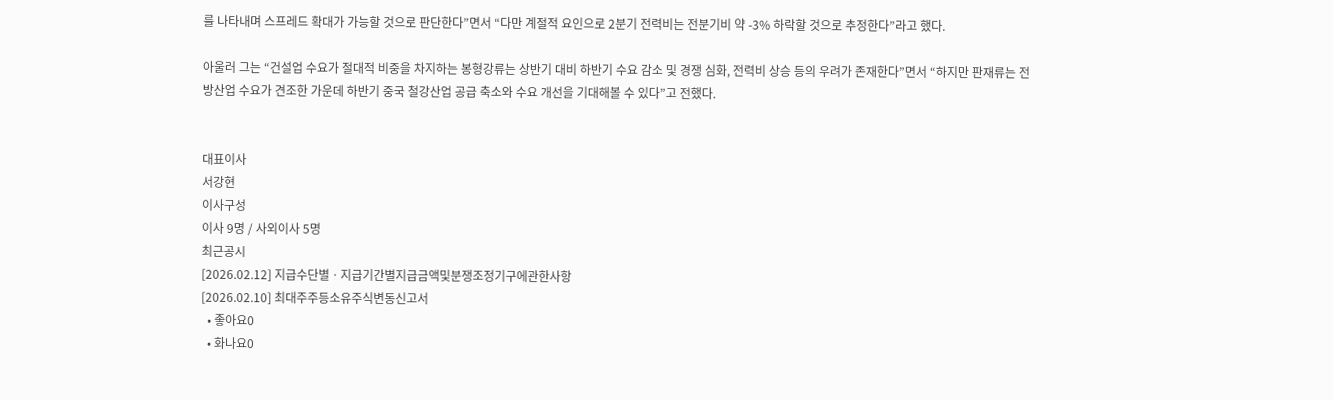를 나타내며 스프레드 확대가 가능할 것으로 판단한다”면서 “다만 계절적 요인으로 2분기 전력비는 전분기비 약 -3% 하락할 것으로 추정한다”라고 했다.

아울러 그는 “건설업 수요가 절대적 비중을 차지하는 봉형강류는 상반기 대비 하반기 수요 감소 및 경쟁 심화, 전력비 상승 등의 우려가 존재한다”면서 “하지만 판재류는 전방산업 수요가 견조한 가운데 하반기 중국 철강산업 공급 축소와 수요 개선을 기대해볼 수 있다”고 전했다.


대표이사
서강현
이사구성
이사 9명 / 사외이사 5명
최근공시
[2026.02.12] 지급수단별ㆍ지급기간별지급금액및분쟁조정기구에관한사항
[2026.02.10] 최대주주등소유주식변동신고서
  • 좋아요0
  • 화나요0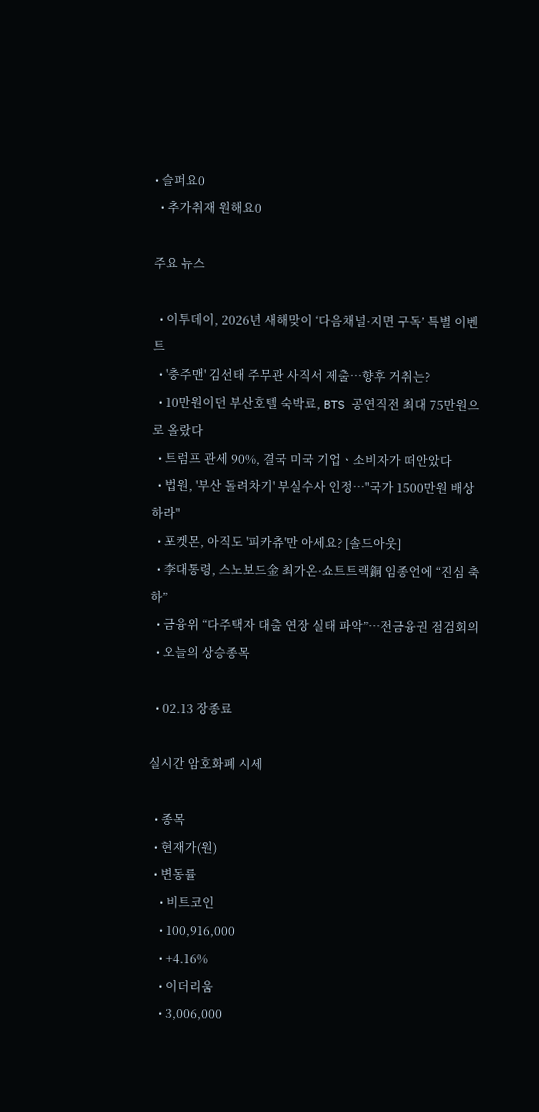• 슬퍼요0
  • 추가취재 원해요0

주요 뉴스

  • 이투데이, 2026년 새해맞이 ‘다음채널·지면 구독’ 특별 이벤트
  • '충주맨' 김선태 주무관 사직서 제출…향후 거취는?
  • 10만원이던 부산호텔 숙박료, BTS 공연직전 최대 75만원으로 올랐다
  • 트럼프 관세 90%, 결국 미국 기업ㆍ소비자가 떠안았다
  • 법원, '부산 돌려차기' 부실수사 인정…"국가 1500만원 배상하라"
  • 포켓몬, 아직도 '피카츄'만 아세요? [솔드아웃]
  • 李대통령, 스노보드金 최가온·쇼트트랙銅 임종언에 “진심 축하”
  • 금융위 “다주택자 대출 연장 실태 파악”⋯전금융권 점검회의
  • 오늘의 상승종목

  • 02.13 장종료

실시간 암호화폐 시세

  • 종목
  • 현재가(원)
  • 변동률
    • 비트코인
    • 100,916,000
    • +4.16%
    • 이더리움
    • 3,006,000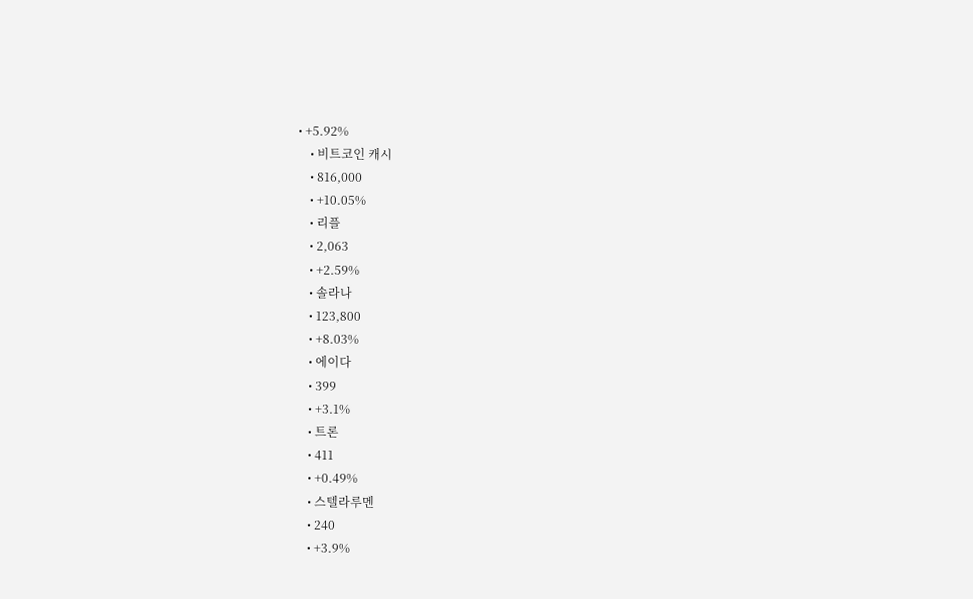• +5.92%
    • 비트코인 캐시
    • 816,000
    • +10.05%
    • 리플
    • 2,063
    • +2.59%
    • 솔라나
    • 123,800
    • +8.03%
    • 에이다
    • 399
    • +3.1%
    • 트론
    • 411
    • +0.49%
    • 스텔라루멘
    • 240
    • +3.9%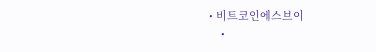• 비트코인에스브이
    •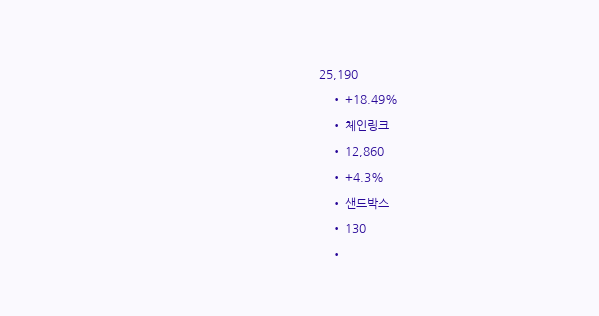25,190
    • +18.49%
    • 체인링크
    • 12,860
    • +4.3%
    • 샌드박스
    • 130
    •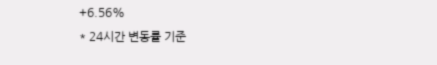+6.56%
* 24시간 변동률 기준